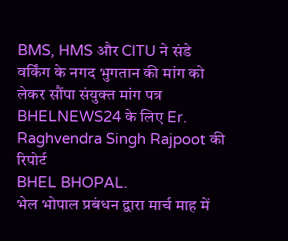BMS, HMS और CITU ने संडे वर्किंग के नगद भुगतान की मांग को लेकर सौंपा संयुक्त मांग पत्र
BHELNEWS24 के लिए Er. Raghvendra Singh Rajpoot की रिपोर्ट
BHEL BHOPAL.
भेल भोपाल प्रबंधन द्वारा मार्च माह में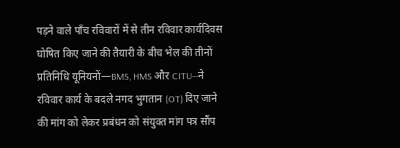पड़ने वाले पाँच रविवारों में से तीन रविवार कार्यदिवस घोषित किए जाने की तैयारी के बीच भेल की तीनों प्रतिनिधि यूनियनों—BMS, HMS और CITU—ने रविवार कार्य के बदले नगद भुगतान (OT) दिए जाने की मांग को लेकर प्रबंधन को संयुक्त मांग पत्र सौंप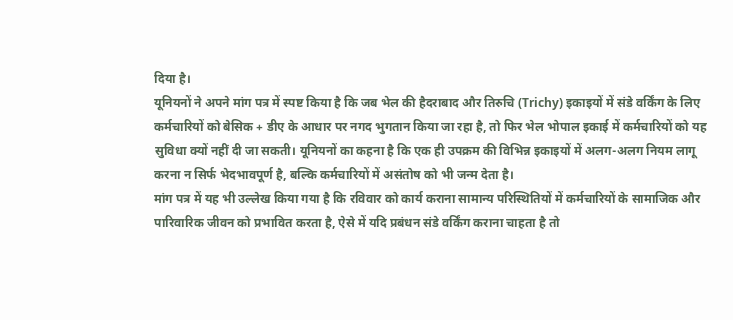दिया है।
यूनियनों ने अपने मांग पत्र में स्पष्ट किया है कि जब भेल की हैदराबाद और तिरुचि (Trichy) इकाइयों में संडे वर्किंग के लिए कर्मचारियों को बेसिक + डीए के आधार पर नगद भुगतान किया जा रहा है, तो फिर भेल भोपाल इकाई में कर्मचारियों को यह सुविधा क्यों नहीं दी जा सकती। यूनियनों का कहना है कि एक ही उपक्रम की विभिन्न इकाइयों में अलग-अलग नियम लागू करना न सिर्फ भेदभावपूर्ण है, बल्कि कर्मचारियों में असंतोष को भी जन्म देता है।
मांग पत्र में यह भी उल्लेख किया गया है कि रविवार को कार्य कराना सामान्य परिस्थितियों में कर्मचारियों के सामाजिक और पारिवारिक जीवन को प्रभावित करता है, ऐसे में यदि प्रबंधन संडे वर्किंग कराना चाहता है तो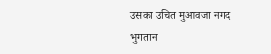उसका उचित मुआवजा नगद भुगतान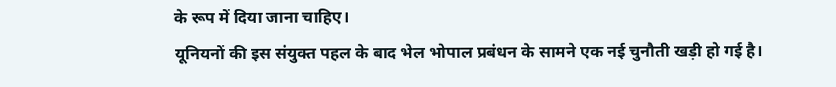के रूप में दिया जाना चाहिए।
यूनियनों की इस संयुक्त पहल के बाद भेल भोपाल प्रबंधन के सामने एक नई चुनौती खड़ी हो गई है।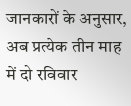जानकारों के अनुसार, अब प्रत्येक तीन माह में दो रविवार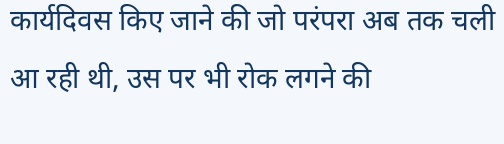कार्यदिवस किए जाने की जो परंपरा अब तक चली आ रही थी, उस पर भी रोक लगने की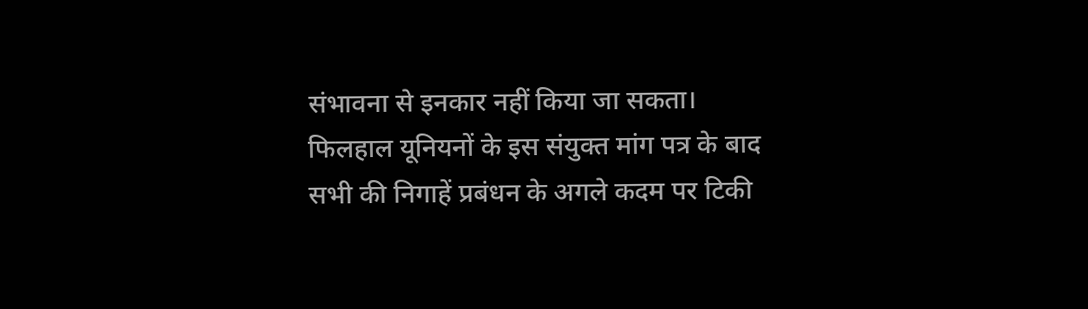संभावना से इनकार नहीं किया जा सकता।
फिलहाल यूनियनों के इस संयुक्त मांग पत्र के बाद सभी की निगाहें प्रबंधन के अगले कदम पर टिकी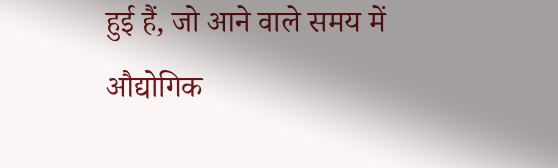हुई हैं, जो आने वाले समय में औद्योगिक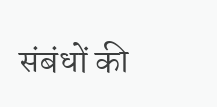संबंधों की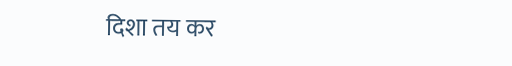दिशा तय कर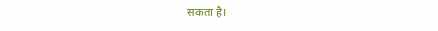सकता है।